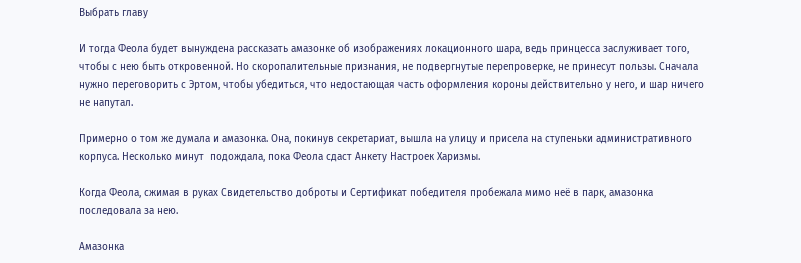Выбрать главу

И тогда Феола будет вынуждена рассказать амазонке об изображениях локационного шара, ведь принцесса заслуживает того, чтобы с нею быть откровенной. Но скоропалительные признания, не подвергнутые перепроверке, не принесут пользы. Сначала нужно переговорить с Эртом, чтобы убедиться, что недостающая часть оформления короны действительно у него, и шар ничего не напутал.

Примерно о том же думала и амазонка. Она, покинув секретариат, вышла на улицу и присела на ступеньки административного корпуса. Несколько минут  подождала, пока Феола сдаст Анкету Настроек Харизмы.

Когда Феола, сжимая в руках Свидетельство доброты и Сертификат победителя пробежала мимо неё в парк, амазонка последовала за нею.

Амазонка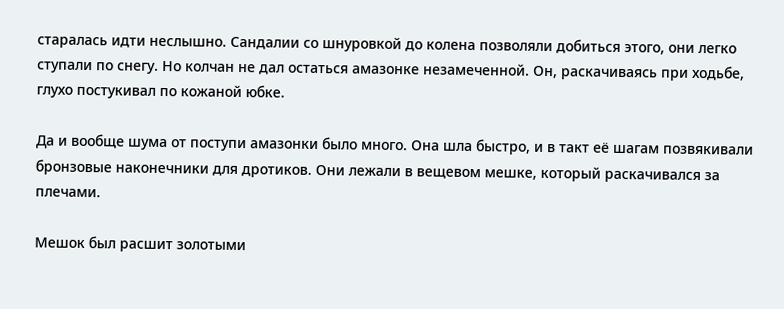старалась идти неслышно. Сандалии со шнуровкой до колена позволяли добиться этого, они легко ступали по снегу. Но колчан не дал остаться амазонке незамеченной. Он, раскачиваясь при ходьбе, глухо постукивал по кожаной юбке.

Да и вообще шума от поступи амазонки было много. Она шла быстро, и в такт её шагам позвякивали  бронзовые наконечники для дротиков. Они лежали в вещевом мешке, который раскачивался за плечами.

Мешок был расшит золотыми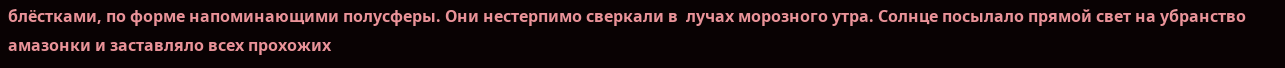блёстками, по форме напоминающими полусферы. Они нестерпимо сверкали в  лучах морозного утра. Солнце посылало прямой свет на убранство амазонки и заставляло всех прохожих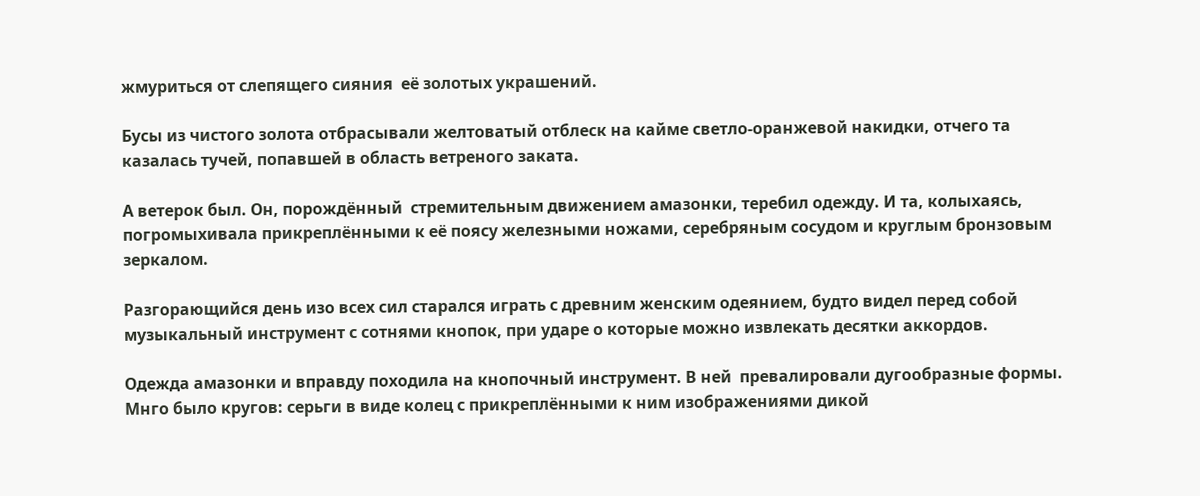жмуриться от слепящего сияния  её золотых украшений.

Бусы из чистого золота отбрасывали желтоватый отблеск на кайме светло-оранжевой накидки, отчего та казалась тучей, попавшей в область ветреного заката.

А ветерок был. Он, порождённый  стремительным движением амазонки, теребил одежду. И та, колыхаясь, погромыхивала прикреплёнными к её поясу железными ножами, серебряным сосудом и круглым бронзовым зеркалом.

Разгорающийся день изо всех сил старался играть с древним женским одеянием, будто видел перед собой музыкальный инструмент с сотнями кнопок, при ударе о которые можно извлекать десятки аккордов.

Одежда амазонки и вправду походила на кнопочный инструмент. В ней  превалировали дугообразные формы. Мнго было кругов: серьги в виде колец с прикреплёнными к ним изображениями дикой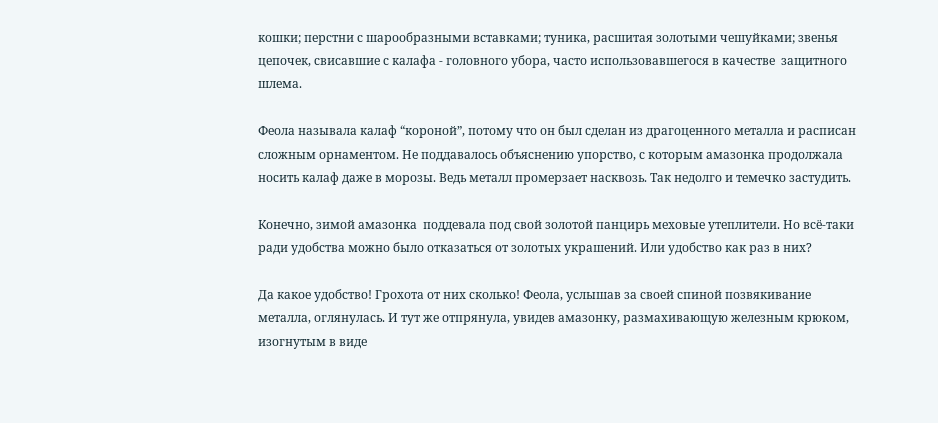кошки; перстни с шарообразными вставками; туника, расшитая золотыми чешуйками; звенья цепочек, свисавшие с калафа - головного убора, часто использовавшегося в качестве  защитного шлема.

Феола называла калаф “короной”, потому что он был сделан из драгоценного металла и расписан сложным орнаментом. Не поддавалось объяснению упорство, с которым амазонка продолжала носить калаф даже в морозы. Ведь металл промерзает насквозь. Так недолго и темечко застудить.

Конечно, зимой амазонка  поддевала под свой золотой панцирь меховые утеплители. Но всё-таки ради удобства можно было отказаться от золотых украшений. Или удобство как раз в них?

Да какое удобство! Грохота от них сколько! Феола, услышав за своей спиной позвякивание металла, оглянулась. И тут же отпрянула, увидев амазонку, размахивающую железным крюком, изогнутым в виде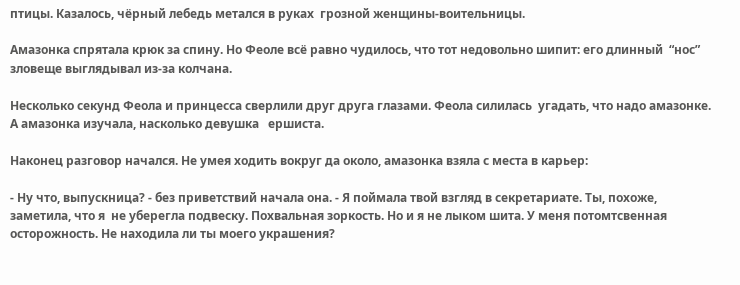птицы. Казалось, чёрный лебедь метался в руках  грозной женщины-воительницы.

Амазонка спрятала крюк за спину. Но Феоле всё равно чудилось, что тот недовольно шипит: его длинный  “нос” зловеще выглядывал из-за колчана.

Несколько секунд Феола и принцесса сверлили друг друга глазами. Феола силилась  угадать, что надо амазонке. А амазонка изучала, насколько девушка   ершиста.

Наконец разговор начался. Не умея ходить вокруг да около, амазонка взяла с места в карьер:

- Ну что, выпускница? - без приветствий начала она. - Я поймала твой взгляд в секретариате. Ты, похоже, заметила, что я  не уберегла подвеску. Похвальная зоркость. Но и я не лыком шита. У меня потомтсвенная осторожность. Не находила ли ты моего украшения?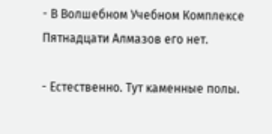- В Волшебном Учебном Комплексе Пятнадцати Алмазов его нет.

- Естественно. Тут каменные полы.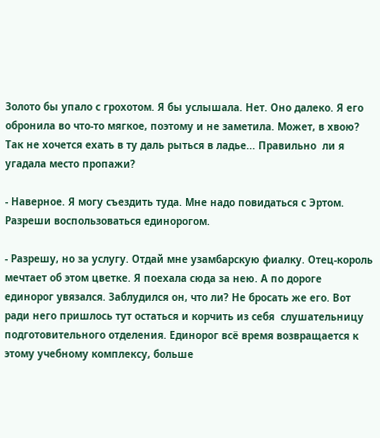Золото бы упало с грохотом. Я бы услышала. Нет. Оно далеко. Я его обронила во что-то мягкое, поэтому и не заметила. Может, в хвою? Так не хочется ехать в ту даль рыться в ладье... Правильно  ли я угадала место пропажи?

- Наверное. Я могу съездить туда. Мне надо повидаться с Эртом. Разреши воспользоваться единорогом.

- Разрешу, но за услугу. Отдай мне узамбарскую фиалку. Отец-король мечтает об этом цветке. Я поехала сюда за нею. А по дороге  единорог увязался. Заблудился он, что ли? Не бросать же его. Вот ради него пришлось тут остаться и корчить из себя  слушательницу подготовительного отделения. Единорог всё время возвращается к этому учебному комплексу, больше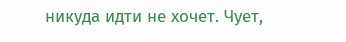никуда идти не хочет. Чует,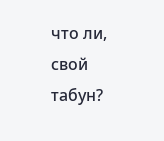что ли, свой табун?